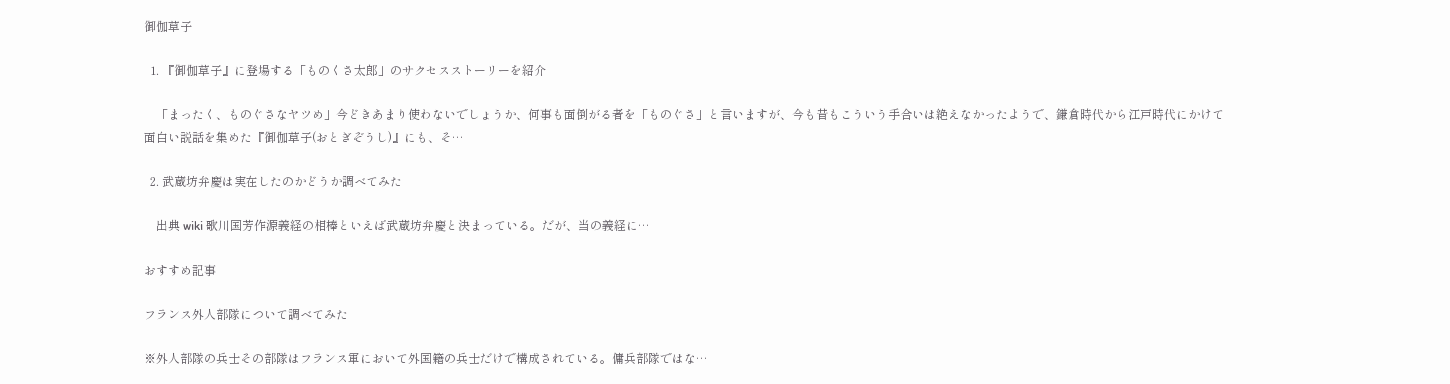御伽草子

  1. 『御伽草子』に登場する「ものくさ太郎」のサクセスストーリーを紹介

    「まったく、ものぐさなヤツめ」今どきあまり使わないでしょうか、何事も面倒がる者を「ものぐさ」と言いますが、今も昔もこういう手合いは絶えなかったようで、鎌倉時代から江戸時代にかけて面白い説話を集めた『御伽草子(おとぎぞうし)』にも、そ…

  2. 武蔵坊弁慶は実在したのかどうか調べてみた

    出典 wiki 歌川国芳作源義経の相棒といえば武蔵坊弁慶と決まっている。だが、当の義経に…

おすすめ記事

フランス外人部隊について調べてみた

※外人部隊の兵士その部隊はフランス軍において外国籍の兵士だけで構成されている。傭兵部隊ではな…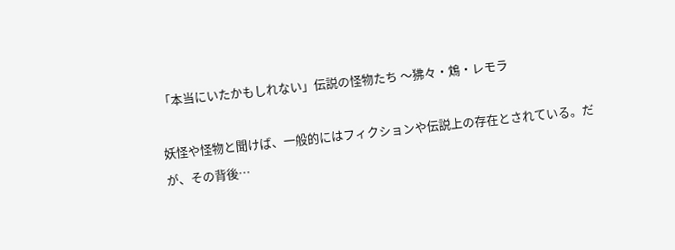「本当にいたかもしれない」伝説の怪物たち 〜狒々・鴆・レモラ

妖怪や怪物と聞けば、一般的にはフィクションや伝説上の存在とされている。だが、その背後…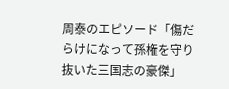周泰のエピソード「傷だらけになって孫権を守り抜いた三国志の豪傑」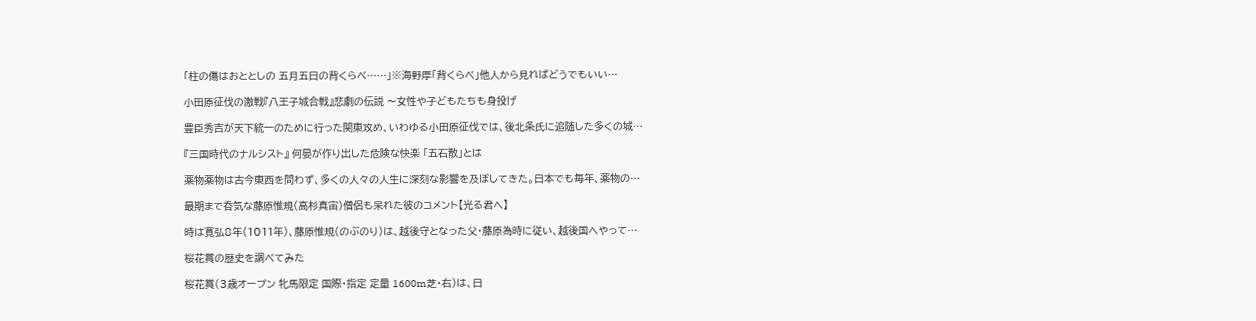「柱の傷はおととしの 五月五日の背くらべ……」※海野厚「背くらべ」他人から見ればどうでもいい…

小田原征伐の激戦『八王子城合戦』悲劇の伝説 〜女性や子どもたちも身投げ

豊臣秀吉が天下統一のために行った関東攻め、いわゆる小田原征伐では、後北条氏に追随した多くの城…

『三国時代のナルシスト』 何晏が作り出した危険な快楽 「五石散」とは

薬物薬物は古今東西を問わず、多くの人々の人生に深刻な影響を及ぼしてきた。日本でも毎年、薬物の…

最期まで呑気な藤原惟規(高杉真宙)僧侶も呆れた彼のコメント【光る君へ】

時は寛弘8年(1011年)、藤原惟規(のぶのり)は、越後守となった父・藤原為時に従い、越後国へやって…

桜花賞の歴史を調べてみた

桜花賞(3歳オープン 牝馬限定 国際・指定 定量 1600m芝・右)は、日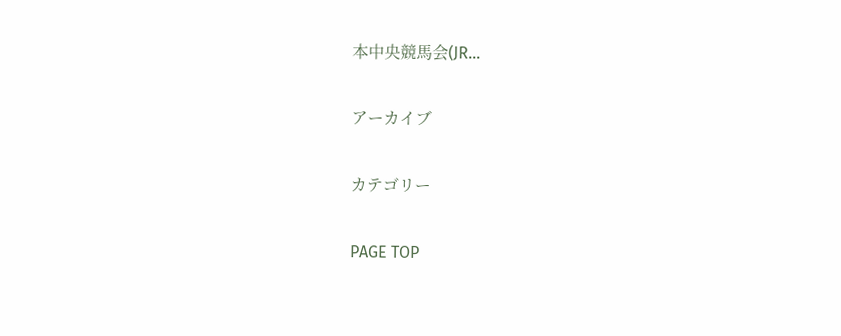本中央競馬会(JR…

アーカイブ

カテゴリー

PAGE TOP